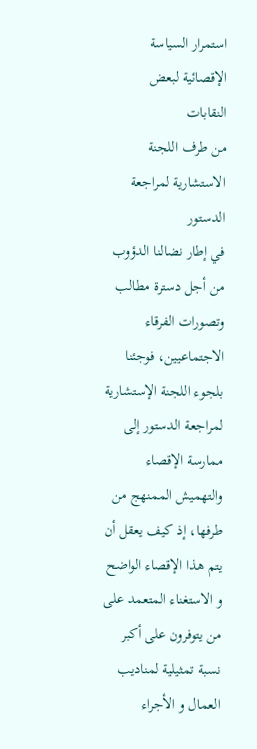استمرار السياسة الإقصائية لبعض النقابات
من طرف اللجنة الاستشارية لمراجعة الدستور
في إطار نضالنا الدؤوب من أجل دسترة مطالب وتصورات الفرقاء الاجتماعيين، فوجئنا بلجوء اللجنة الإستشارية لمراجعة الدستور إلى ممارسة الإقصاء والتهميش الممنهج من طرفها، إذ كيف يعقل أن يتم هذا الإقصاء الواضح و الاستغناء المتعمد على من يتوفرون على أكبر نسبة تمثيلية لمناديب العمال و الأجراء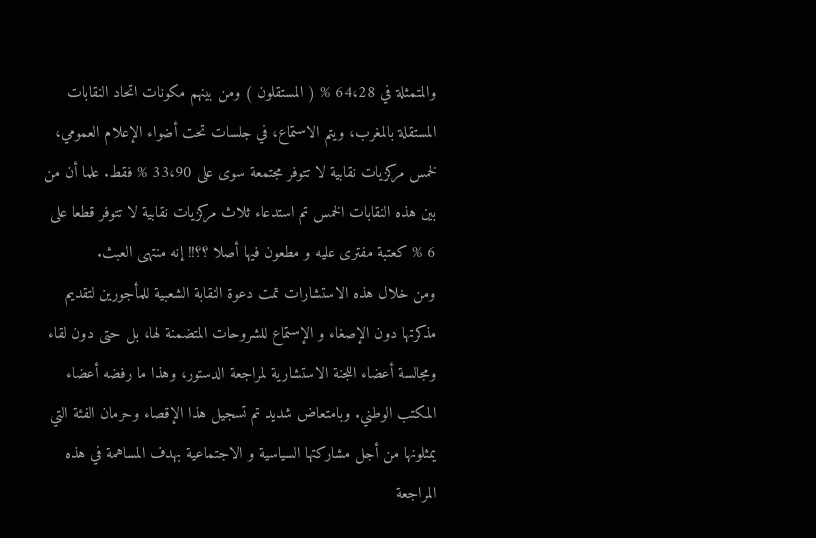والمتمثلة في 64،28 % ( المستقلون ) ومن بينهم مكونات اتحاد النقابات المستقلة بالمغرب، ويتم الاستماع، في جلسات تحت أضواء الإعلام العمومي، لخمس مركزيات نقابية لا تتوفر مجتمعة سوى على 33،90 % فقط. علما أن من بين هذه النقابات الخمس تم استدعاء ثلاث مركزيات نقابية لا تتوفر قطعا على 6 % كعتبة مفترى عليه و مطعون فيها أصلا ؟؟!! إنه منتهى العبث.
ومن خلال هذه الاستشارات تمت دعوة النقابة الشعبية للمأجورين لتقديم مذكرتها دون الإصغاء و الإستماع للشروحات المتضمنة لها، بل حتى دون لقاء ومجالسة أعضاء اللجنة الاستشارية لمراجعة الدستور، وهذا ما رفضه أعضاء المكتب الوطني. وبامتعاض شديد تم تسجيل هذا الإقصاء وحرمان الفئة التي يمثلونها من أجل مشاركتها السياسية و الاجتماعية بهدف المساهمة في هذه المراجعة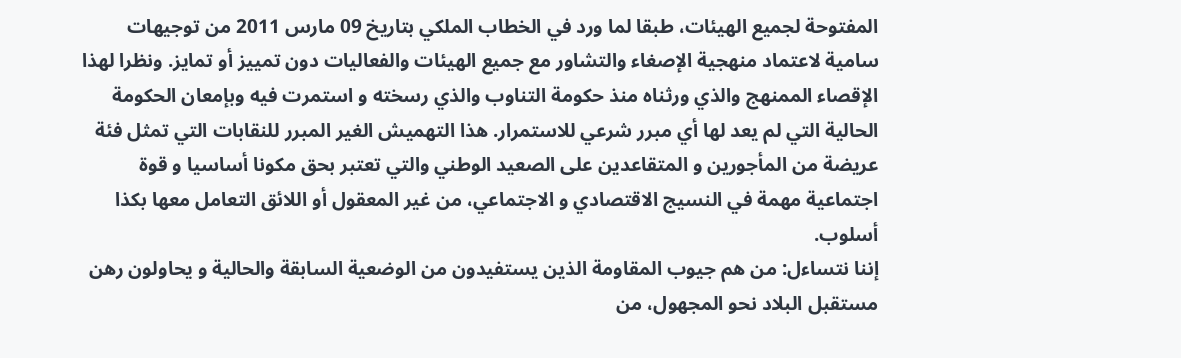المفتوحة لجميع الهيئات، طبقا لما ورد في الخطاب الملكي بتاريخ 09 مارس 2011 من توجيهات سامية لاعتماد منهجية الإصغاء والتشاور مع جميع الهيئات والفعاليات دون تمييز أو تمايز. ونظرا لهذا الإقصاء الممنهج والذي ورثناه منذ حكومة التناوب والذي رسخته و استمرت فيه وبإمعان الحكومة الحالية التي لم يعد لها أي مبرر شرعي للاستمرار. هذا التهميش الغير المبرر للنقابات التي تمثل فئة عريضة من المأجورين و المتقاعدين على الصعيد الوطني والتي تعتبر بحق مكونا أساسيا و قوة اجتماعية مهمة في النسيج الاقتصادي و الاجتماعي، من غير المعقول أو اللائق التعامل معها بكذا أسلوب.
إننا نتساءل: من هم جيوب المقاومة الذين يستفيدون من الوضعية السابقة والحالية و يحاولون رهن مستقبل البلاد نحو المجهول، من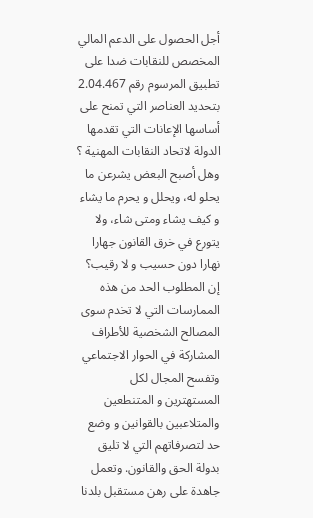أجل الحصول على الدعم المالي المخصص للنقابات ضدا على تطبيق المرسوم رقم 2.04.467 بتحديد العناصر التي تمنح على أساسها الإعانات التي تقدمها الدولة لاتحاد النقابات المهنية ؟ وهل أصبح البعض يشرعن ما يحلو له، ويحلل و يحرم ما يشاء و كيف يشاء ومتى شاء، ولا يتورع في خرق القانون جهارا نهارا دون حسيب و لا رقيب؟ إن المطلوب الحد من هذه الممارسات التي لا تخدم سوى المصالح الشخصية للأطراف المشاركة في الحوار الاجتماعي وتفسح المجال لكل المستهترين و المتنطعين والمتلاعبين بالقوانين و وضع حد لتصرفاتهم التي لا تليق بدولة الحق والقانون. وتعمل جاهدة على رهن مستقبل بلدنا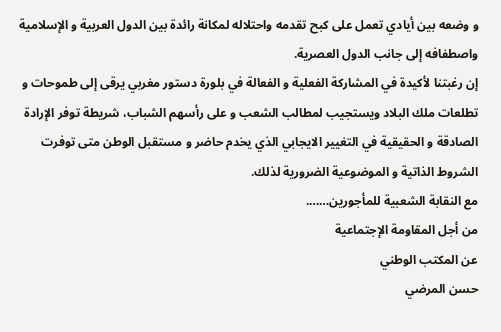و وضعه بين أيادي تعمل على كبح تقدمه واحتلاله لمكانة رائدة بين الدول العربية و الإسلامية واصطفافه إلى جانب الدول العصرية.
إن رغبتنا لأكيدة في المشاركة الفعلية و الفعالة في بلورة دستور مغربي يرقى إلى طموحات و تطلعات ملك البلاد ويستجيب لمطالب الشعب و على رأسهم الشباب، شريطة توفر الإرادة الصادقة و الحقيقية في التغيير الايجابي الذي يخدم حاضر و مستقبل الوطن متى توفرت الشروط الذاتية و الموضوعية الضرورية لذلك.
مع النقابة الشعبية للمأجورين…….
من أجل المقاومة الإجتماعية
عن المكتب الوطني
حسن المرضي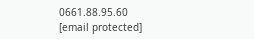0661.88.95.60
[email protected]